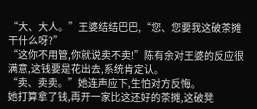“大、大人。”王婆结结巴巴,“您、您要我这破茶摊干什么呀?”
“这你不用管,你就说卖不卖!”陈有余对王婆的反应很满意,这钱要是花出去,系统肯定认。
“卖、卖卖。”她连声应下,生怕对方反悔。
她打算拿了钱,再开一家比这还好的茶摊,这破凳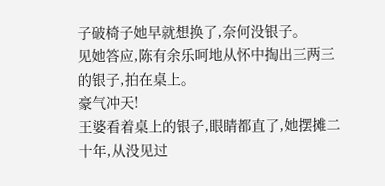子破椅子她早就想换了,奈何没银子。
见她答应,陈有余乐呵地从怀中掏出三两三的银子,拍在桌上。
豪气冲天!
王婆看着桌上的银子,眼睛都直了,她摆摊二十年,从没见过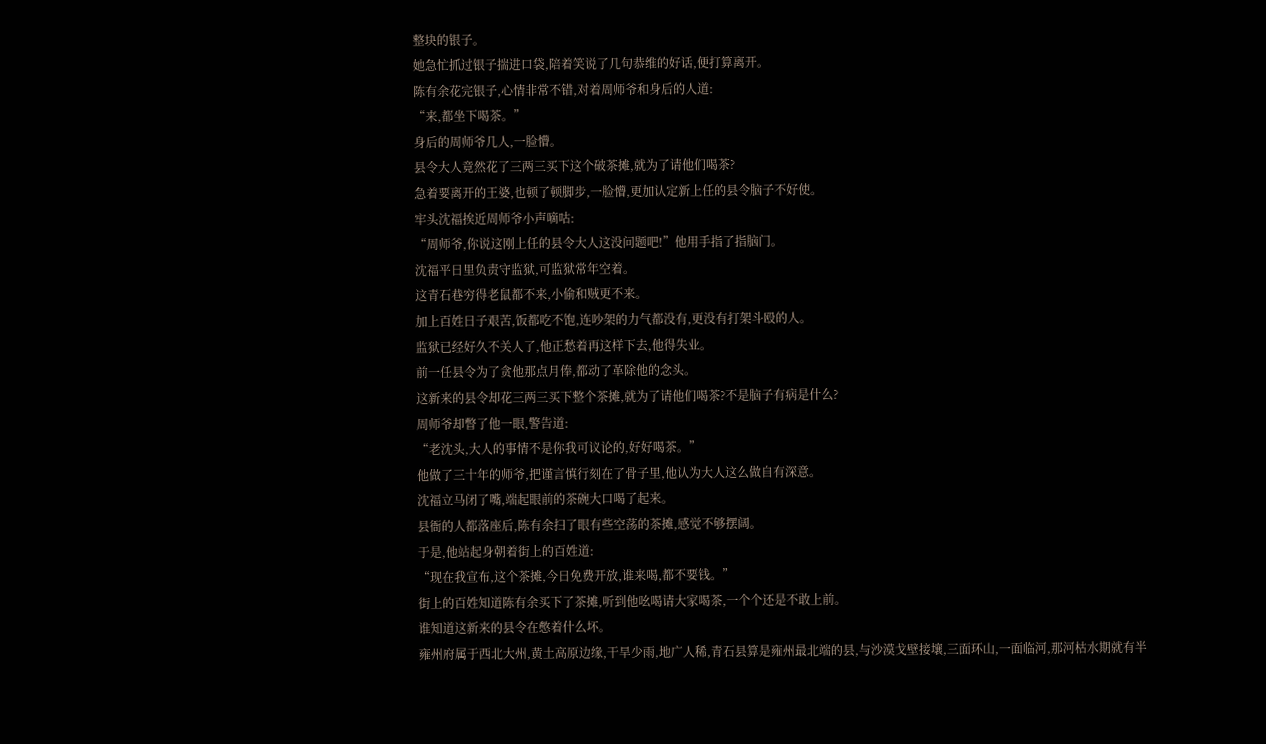整块的银子。
她急忙抓过银子揣进口袋,陪着笑说了几句恭维的好话,便打算离开。
陈有余花完银子,心情非常不错,对着周师爷和身后的人道:
“来,都坐下喝茶。”
身后的周师爷几人,一脸懵。
县令大人竟然花了三两三买下这个破茶摊,就为了请他们喝茶?
急着要离开的王婆,也顿了顿脚步,一脸懵,更加认定新上任的县令脑子不好使。
牢头沈福挨近周师爷小声嘀咕:
“周师爷,你说这刚上任的县令大人这没问题吧!”他用手指了指脑门。
沈福平日里负责守监狱,可监狱常年空着。
这青石巷穷得老鼠都不来,小偷和贼更不来。
加上百姓日子艰苦,饭都吃不饱,连吵架的力气都没有,更没有打架斗殴的人。
监狱已经好久不关人了,他正愁着再这样下去,他得失业。
前一任县令为了贪他那点月俸,都动了革除他的念头。
这新来的县令却花三两三买下整个茶摊,就为了请他们喝茶?不是脑子有病是什么?
周师爷却瞥了他一眼,警告道:
“老沈头,大人的事情不是你我可议论的,好好喝茶。”
他做了三十年的师爷,把谨言慎行刻在了骨子里,他认为大人这么做自有深意。
沈福立马闭了嘴,端起眼前的茶碗大口喝了起来。
县衙的人都落座后,陈有余扫了眼有些空荡的茶摊,感觉不够摆阔。
于是,他站起身朝着街上的百姓道:
“现在我宣布,这个茶摊,今日免费开放,谁来喝,都不要钱。”
街上的百姓知道陈有余买下了茶摊,听到他吆喝请大家喝茶,一个个还是不敢上前。
谁知道这新来的县令在憋着什么坏。
雍州府属于西北大州,黄土高原边缘,干旱少雨,地广人稀,青石县算是雍州最北端的县,与沙漠戈壁接壤,三面环山,一面临河,那河枯水期就有半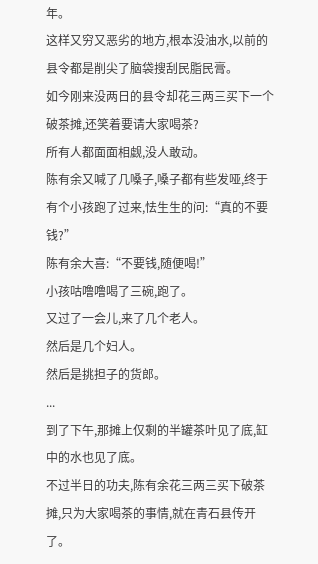年。
这样又穷又恶劣的地方,根本没油水,以前的县令都是削尖了脑袋搜刮民脂民膏。
如今刚来没两日的县令却花三两三买下一个破茶摊,还笑着要请大家喝茶?
所有人都面面相觑,没人敢动。
陈有余又喊了几嗓子,嗓子都有些发哑,终于有个小孩跑了过来,怯生生的问:“真的不要钱?”
陈有余大喜:“不要钱,随便喝!”
小孩咕噜噜喝了三碗,跑了。
又过了一会儿,来了几个老人。
然后是几个妇人。
然后是挑担子的货郎。
...
到了下午,那摊上仅剩的半罐茶叶见了底,缸中的水也见了底。
不过半日的功夫,陈有余花三两三买下破茶摊,只为大家喝茶的事情,就在青石县传开了。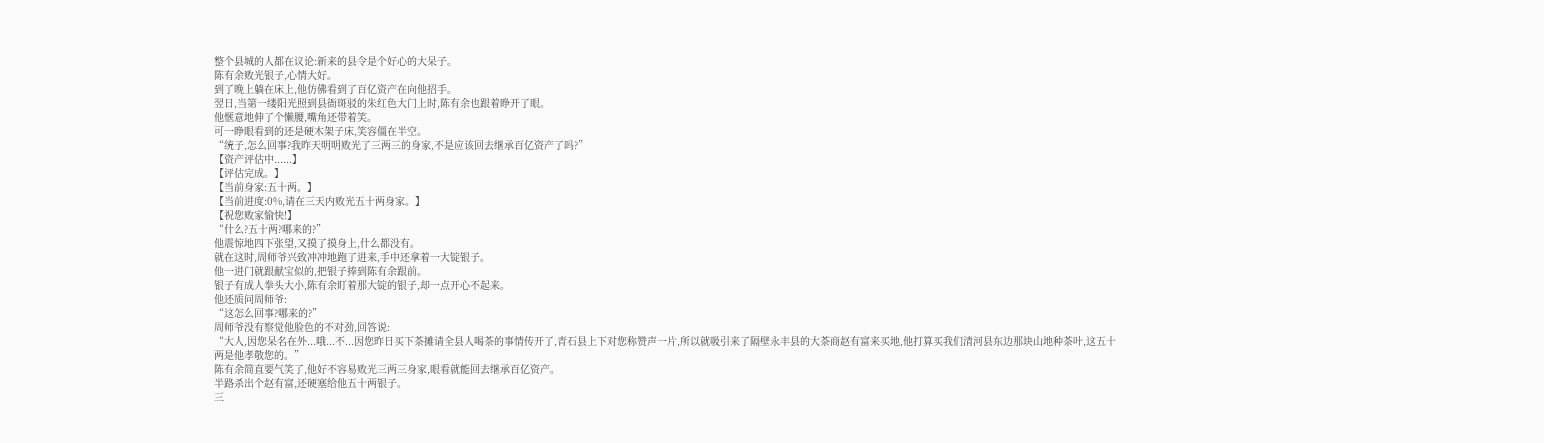整个县城的人都在议论:新来的县令是个好心的大呆子。
陈有余败光银子,心情大好。
到了晚上躺在床上,他仿佛看到了百亿资产在向他招手。
翌日,当第一缕阳光照到县衙斑驳的朱红色大门上时,陈有余也跟着睁开了眼。
他惬意地伸了个懒腰,嘴角还带着笑。
可一睁眼看到的还是硬木架子床,笑容僵在半空。
“统子,怎么回事?我昨天明明败光了三两三的身家,不是应该回去继承百亿资产了吗?”
【资产评估中......】
【评估完成。】
【当前身家:五十两。】
【当前进度:0%,请在三天内败光五十两身家。】
【祝您败家愉快!】
“什么?五十两?哪来的?”
他震惊地四下张望,又摸了摸身上,什么都没有。
就在这时,周师爷兴致冲冲地跑了进来,手中还拿着一大锭银子。
他一进门就跟献宝似的,把银子捧到陈有余跟前。
银子有成人拳头大小,陈有余盯着那大锭的银子,却一点开心不起来。
他还质问周师爷:
“这怎么回事?哪来的?”
周师爷没有察觉他脸色的不对劲,回答说:
“大人,因您呆名在外...哦...不...因您昨日买下茶摊请全县人喝茶的事情传开了,青石县上下对您称赞声一片,所以就吸引来了隔壁永丰县的大茶商赵有富来买地,他打算买我们清河县东边那块山地种茶叶,这五十两是他孝敬您的。”
陈有余简直要气笑了,他好不容易败光三两三身家,眼看就能回去继承百亿资产。
半路杀出个赵有富,还硬塞给他五十两银子。
三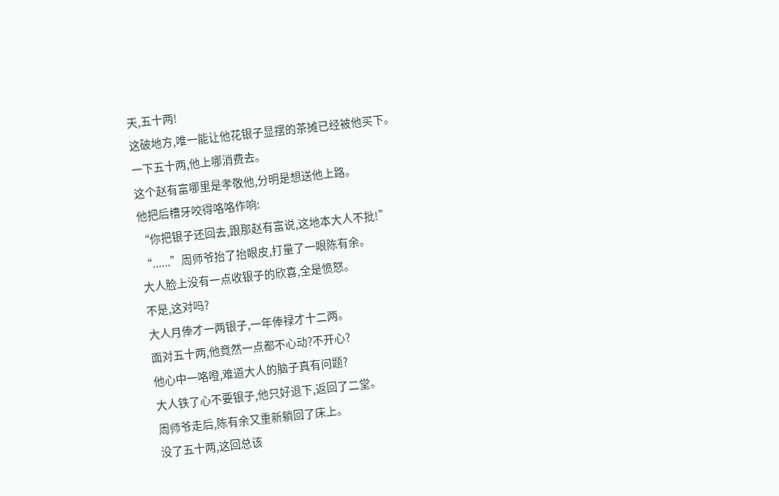天,五十两!
这破地方,唯一能让他花银子显摆的茶摊已经被他买下。
一下五十两,他上哪消费去。
这个赵有富哪里是孝敬他,分明是想送他上路。
他把后槽牙咬得咯咯作响:
“你把银子还回去,跟那赵有富说,这地本大人不批!”
“......”周师爷抬了抬眼皮,打量了一眼陈有余。
大人脸上没有一点收银子的欣喜,全是愤怒。
不是,这对吗?
大人月俸才一两银子,一年俸禄才十二两。
面对五十两,他竟然一点都不心动?不开心?
他心中一咯噔,难道大人的脑子真有问题?
大人铁了心不要银子,他只好退下,返回了二堂。
周师爷走后,陈有余又重新躺回了床上。
没了五十两,这回总该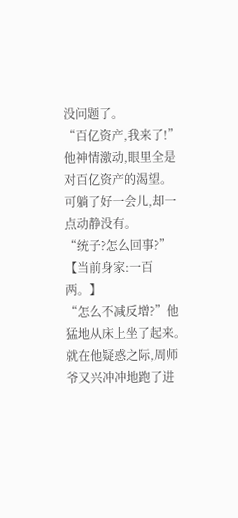没问题了。
“百亿资产,我来了!”
他神情激动,眼里全是对百亿资产的渴望。
可躺了好一会儿,却一点动静没有。
“统子?怎么回事?”
【当前身家:一百两。】
“怎么不减反增?”他猛地从床上坐了起来。
就在他疑惑之际,周师爷又兴冲冲地跑了进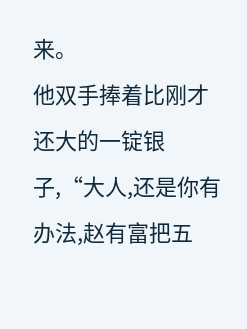来。
他双手捧着比刚才还大的一锭银子,“大人,还是你有办法,赵有富把五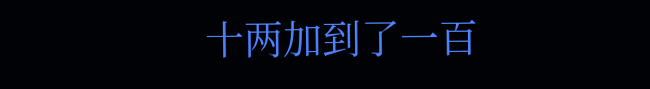十两加到了一百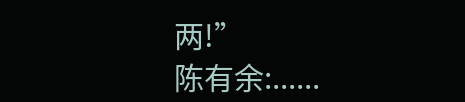两!”
陈有余:......